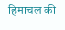हिमाचल की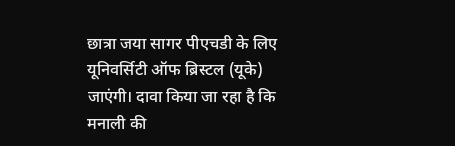छात्रा जया सागर पीएचडी के लिए यूनिवर्सिटी ऑफ ब्रिस्टल (यूके) जाएंगी। दावा किया जा रहा है कि मनाली की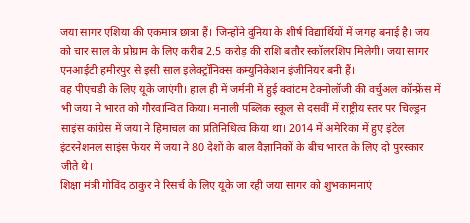जया सागर एशिया की एकमात्र छात्रा हैं। जिन्होंने दुनिया के शीर्ष विद्यार्थियों में जगह बनाई है। जय को चार साल के प्रोग्राम के लिए करीब 2.5 करोड़ की राशि बतौर स्कॉलरशिप मिलेगी। जया सागर एनआईटी हमीरपुर से इसी साल इलेक्ट्रॉनिक्स कम्युनिकेशन इंजीनियर बनी हैं।
वह पीएचडी के लिए यूके जाएंगी। हाल ही में जर्मनी में हुई क्वांटम टेक्नोलॉजी की वर्चुअल कॉन्फ्रेंस में भी जया ने भारत को गौरवान्वित किया। मनाली पब्लिक स्कूल से दसवीं में राष्ट्रीय स्तर पर चिल्ड्रन साइंस कांग्रेस में जया ने हिमाचल का प्रतिनिधित्व किया था। 2014 में अमेरिका में हुए इंटेल इंटरनेशनल साइंस फेयर में जया ने 80 देशों के बाल वैज्ञानिकों के बीच भारत के लिए दो पुरस्कार जीते थे।
शिक्षा मंत्री गोविंद ठाकुर ने रिसर्च के लिए यूके जा रही जया सागर को शुभकामनाएं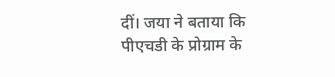दीं। जया ने बताया कि पीएचडी के प्रोग्राम के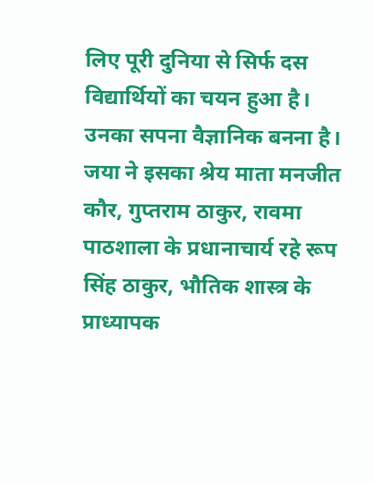लिए पूरी दुनिया से सिर्फ दस विद्यार्थियों का चयन हुआ है। उनका सपना वैज्ञानिक बनना है। जया ने इसका श्रेय माता मनजीत कौर, गुप्तराम ठाकुर, रावमा पाठशाला के प्रधानाचार्य रहे रूप सिंह ठाकुर, भौतिक शास्त्र के प्राध्यापक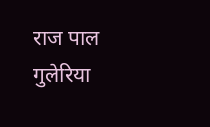राज पाल गुलेरिया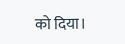को दिया।